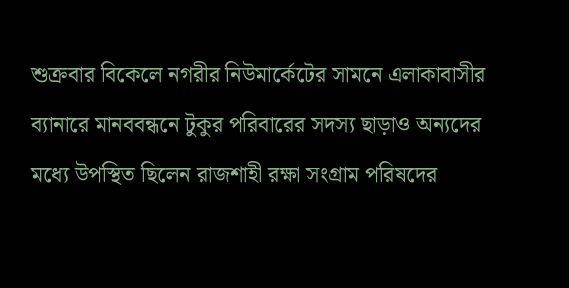শুক্রবার বিকেলে নগরীর নিউমার্কেটের সামনে এলাকাবাসীর ব্যানারে মানববন্ধনে টুকুর পরিবারের সদস্য ছাড়াও অন্যদের মধ্যে উপস্থিত ছিলেন রাজশাহী রক্ষা সংগ্রাম পরিষদের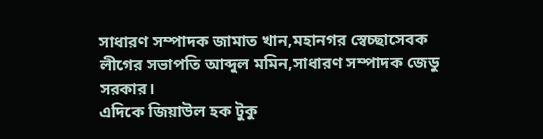সাধারণ সম্পাদক জামাত খান,মহানগর স্বেচ্ছাসেবক লীগের সভাপতি আব্দুল মমিন,সাধারণ সম্পাদক জেডু সরকার।
এদিকে জিয়াউল হক টুকু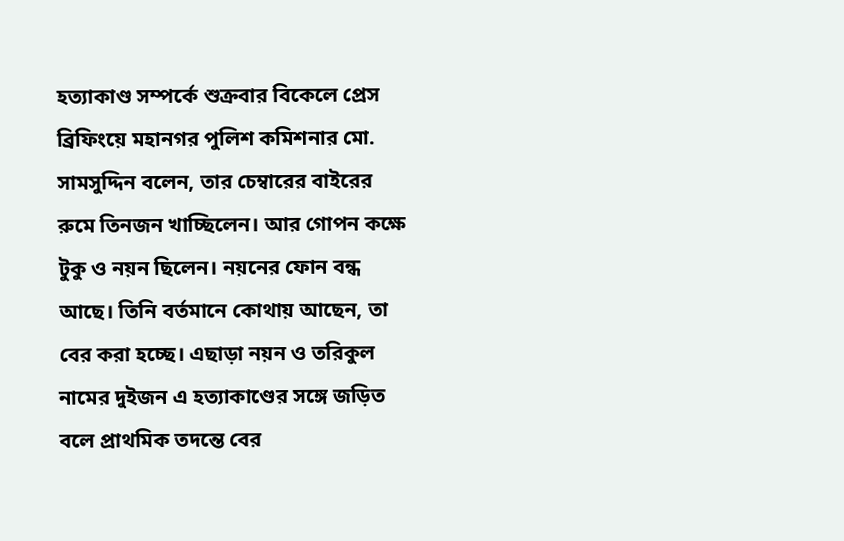হত্যাকাণ্ড সম্পর্কে শুক্রবার বিকেলে প্রেস ব্রিফিংয়ে মহানগর পুলিশ কমিশনার মো. সামসুদ্দিন বলেন, তার চেম্বারের বাইরের রুমে তিনজন খাচ্ছিলেন। আর গোপন কক্ষে টুকু ও নয়ন ছিলেন। নয়নের ফোন বন্ধ আছে। তিনি বর্তমানে কোথায় আছেন, তা বের করা হচ্ছে। এছাড়া নয়ন ও তরিকুল নামের দুইজন এ হত্যাকাণ্ডের সঙ্গে জড়িত বলে প্রাথমিক তদন্তে বের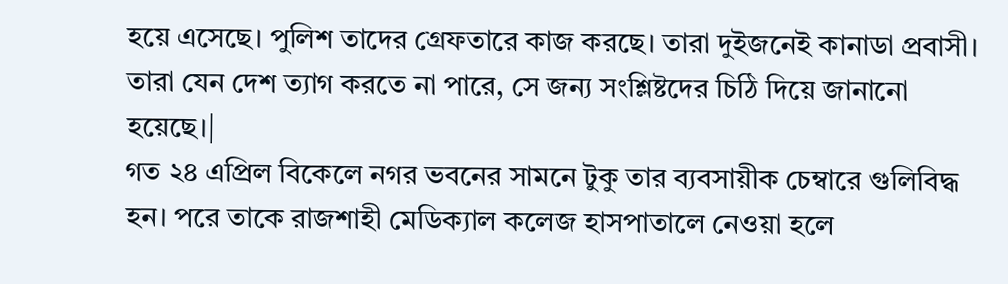হয়ে এসেছে। পুলিশ তাদের গ্রেফতারে কাজ করছে। তারা দুইজনেই কানাডা প্রবাসী। তারা যেন দেশ ত্যাগ করতে না পারে, সে জন্য সংশ্লিষ্টদের চিঠি দিয়ে জানানো হয়েছে।|
গত ২৪ এপ্রিল বিকেলে নগর ভবনের সামনে টুকু তার ব্যবসায়ীক চেম্বারে গুলিবিদ্ধ হন। পরে তাকে রাজশাহী মেডিক্যাল কলেজ হাসপাতালে নেওয়া হলে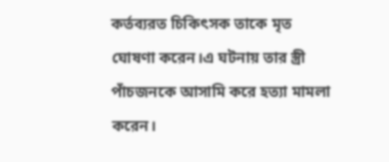কর্তব্যরত চিকিৎসক তাকে মৃত ঘোষণা করেন।এ ঘটনায় তার স্ত্রী পাঁচজনকে আসামি করে হত্যা মামলা করেন।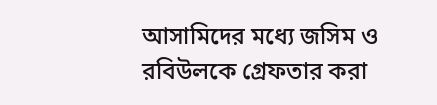আসামিদের মধ্যে জসিম ও রবিউলকে গ্রেফতার করা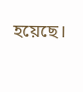হয়েছে।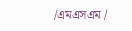/এমএসএম /